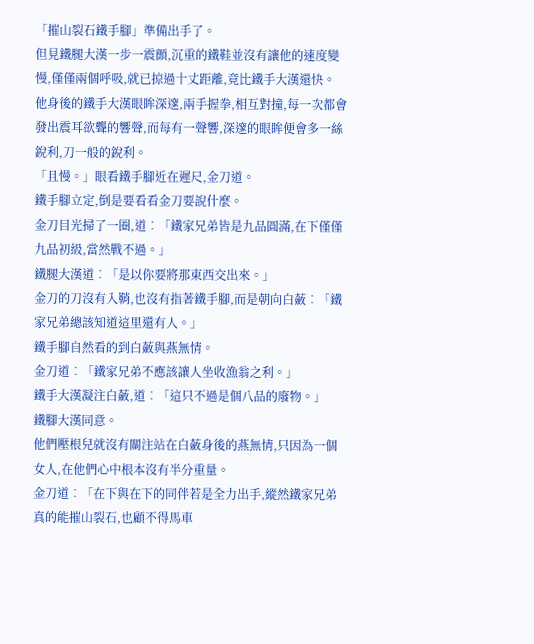「摧山裂石鐵手腳」準備出手了。
但見鐵腿大漢一步一震顫,沉重的鐵鞋並沒有讓他的速度變慢,僅僅兩個呼吸,就已掠過十丈距離,竟比鐵手大漢還快。
他身後的鐵手大漢眼眸深邃,兩手握拳,相互對撞,每一次都會發出震耳欲聾的響聲,而每有一聲響,深邃的眼眸便會多一絲銳利,刀一般的銳利。
「且慢。」眼看鐵手腳近在遲尺,金刀道。
鐵手腳立定,倒是要看看金刀要說什麼。
金刀目光掃了一圈,道︰「鐵家兄弟皆是九品圓滿,在下僅僅九品初級,當然戰不過。」
鐵腿大漢道︰「是以你要將那東西交出來。」
金刀的刀沒有入鞘,也沒有指著鐵手腳,而是朝向白蘞︰「鐵家兄弟總該知道這里還有人。」
鐵手腳自然看的到白蘞與燕無情。
金刀道︰「鐵家兄弟不應該讓人坐收漁翁之利。」
鐵手大漢凝注白蘞,道︰「這只不過是個八品的廢物。」
鐵腳大漢同意。
他們壓根兒就沒有關注站在白蘞身後的燕無情,只因為一個女人,在他們心中根本沒有半分重量。
金刀道︰「在下與在下的同伴若是全力出手,縱然鐵家兄弟真的能摧山裂石,也顧不得馬車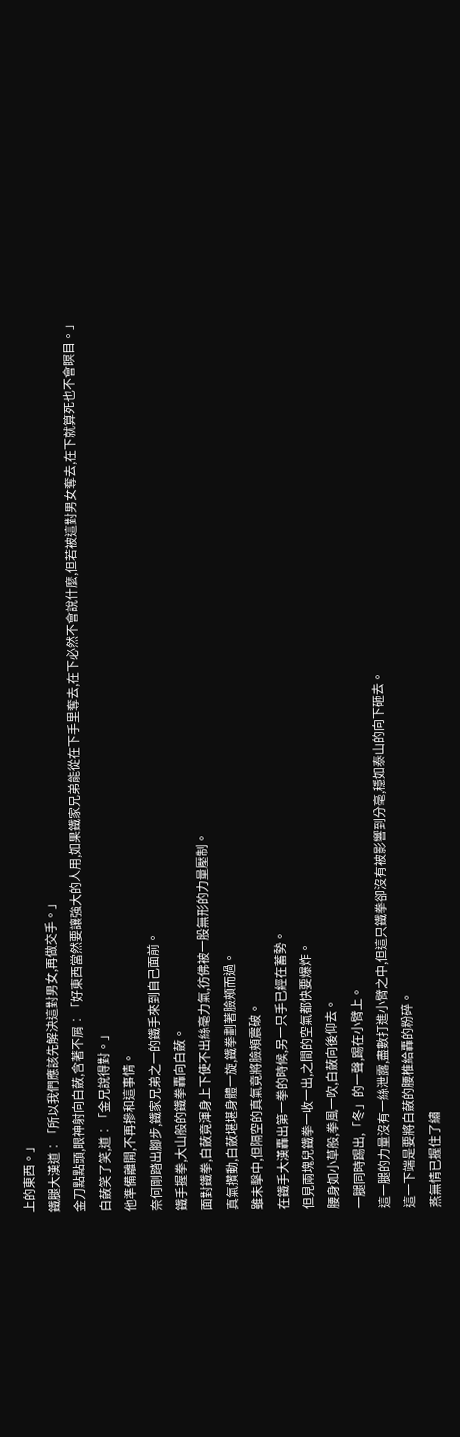上的東西。」
鐵腿大漢道︰「所以我們應該先解決這對男女,再做交手。」
金刀點點頭,眼神射向白蘞,含著不屑︰「好東西當然要讓強大的人用,如果鐵家兄弟能從在下手里奪去,在下必然不會說什麼,但若被這對男女奪去,在下就算死也不會瞑目。」
白蘞笑了笑,道︰「金兄說得對。」
他準備離開,不再摻和這事情。
奈何剛踏出腳步,鐵家兄弟之一的鐵手來到自己面前。
鐵手握拳,大山般的鐵拳轟向白蘞。
面對鐵拳,白蘞竟渾身上下使不出絲毫力氣,彷佛被一股無形的力量壓制。
真氣攢動,白蘞堪堪身體一旋,鐵拳劃著臉頰而過。
雖未擊中,但隔空的真氣竟將臉頰震破。
在鐵手大漢轟出第一拳的時候,另一只手已經在蓄勢。
但見兩塊兒鐵拳一收一出,之間的空氣都快要爆炸。
腰身如小草般,拳風一吹,白蘞向後仰去。
一腿同時踢出,「冬」的一聲,踢在小臂上。
這一腿的力量沒有一絲泄露,盡數打進小臂之中,但這只鐵拳卻沒有被影響到分毫,穩如泰山的向下砸去。
這一下端是要將白蘞的腰椎給轟的粉碎。
燕無情已握住了繡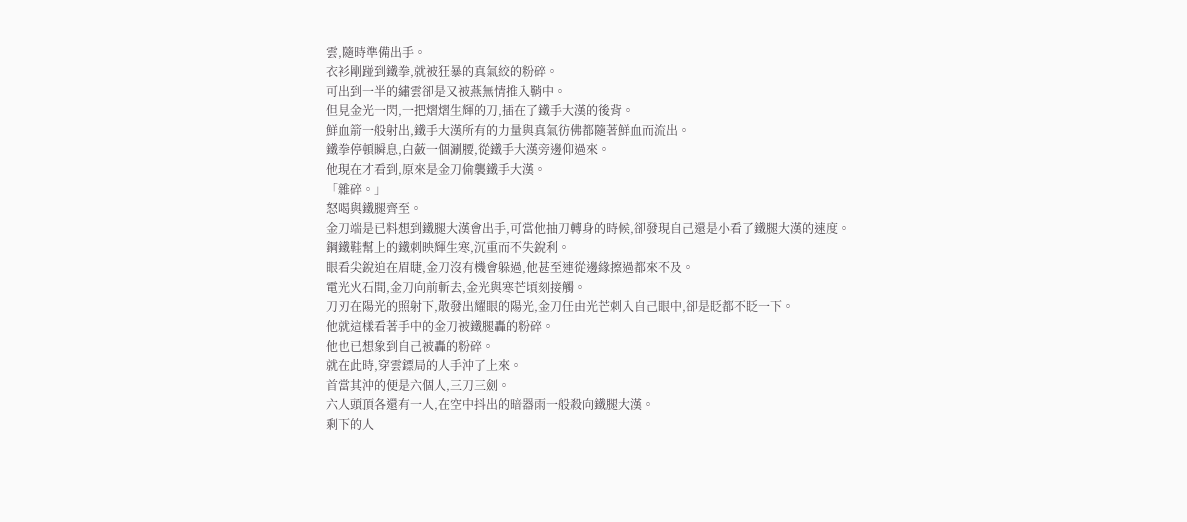雲,隨時準備出手。
衣衫剛踫到鐵拳,就被狂暴的真氣絞的粉碎。
可出到一半的繡雲卻是又被燕無情推入鞘中。
但見金光一閃,一把熠熠生輝的刀,插在了鐵手大漢的後背。
鮮血箭一般射出,鐵手大漢所有的力量與真氣彷佛都隨著鮮血而流出。
鐵拳停頓瞬息,白蘞一個涮腰,從鐵手大漢旁邊仰過來。
他現在才看到,原來是金刀偷襲鐵手大漢。
「雜碎。」
怒喝與鐵腿齊至。
金刀端是已料想到鐵腿大漢會出手,可當他抽刀轉身的時候,卻發現自己還是小看了鐵腿大漢的速度。
鋼鐵鞋幫上的鐵刺映輝生寒,沉重而不失銳利。
眼看尖銳迫在眉睫,金刀沒有機會躲過,他甚至連從邊緣擦過都來不及。
電光火石間,金刀向前斬去,金光與寒芒頃刻接觸。
刀刃在陽光的照射下,散發出耀眼的陽光,金刀任由光芒刺入自己眼中,卻是眨都不眨一下。
他就這樣看著手中的金刀被鐵腿轟的粉碎。
他也已想象到自己被轟的粉碎。
就在此時,穿雲鏢局的人手沖了上來。
首當其沖的便是六個人,三刀三劍。
六人頭頂各還有一人,在空中抖出的暗器雨一般殺向鐵腿大漢。
剩下的人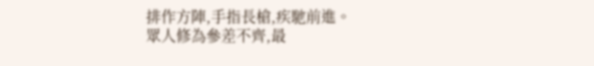排作方陣,手指長槍,疾馳前進。
眾人修為參差不齊,最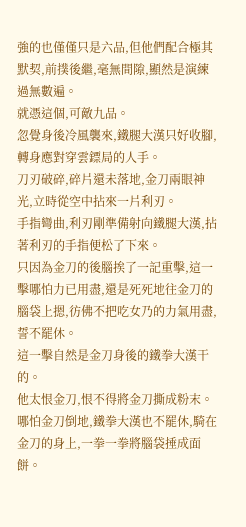強的也僅僅只是六品,但他們配合極其默契,前撲後繼,毫無間隙,顯然是演練過無數遍。
就憑這個,可敵九品。
忽覺身後冷風襲來,鐵腿大漢只好收腳,轉身應對穿雲鏢局的人手。
刀刃破碎,碎片還未落地,金刀兩眼神光,立時從空中拈來一片利刃。
手指彎曲,利刃剛準備射向鐵腿大漢,拈著利刃的手指便松了下來。
只因為金刀的後腦挨了一記重擊,這一擊哪怕力已用盡,還是死死地往金刀的腦袋上摁,彷佛不把吃女乃的力氣用盡,誓不罷休。
這一擊自然是金刀身後的鐵拳大漢干的。
他太恨金刀,恨不得將金刀撕成粉末。
哪怕金刀倒地,鐵拳大漢也不罷休,騎在金刀的身上,一拳一拳將腦袋捶成面餅。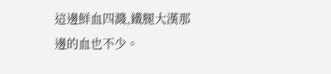這邊鮮血四濺,鐵腿大漢那邊的血也不少。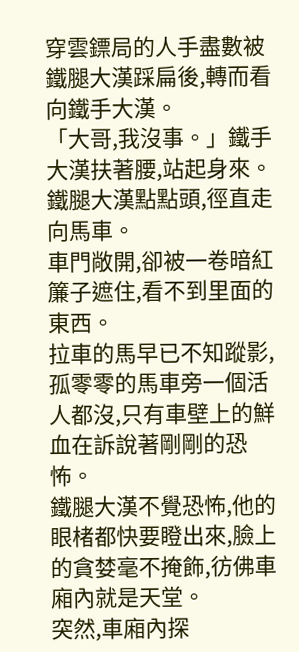穿雲鏢局的人手盡數被鐵腿大漢踩扁後,轉而看向鐵手大漢。
「大哥,我沒事。」鐵手大漢扶著腰,站起身來。
鐵腿大漢點點頭,徑直走向馬車。
車門敞開,卻被一卷暗紅簾子遮住,看不到里面的東西。
拉車的馬早已不知蹤影,孤零零的馬車旁一個活人都沒,只有車壁上的鮮血在訴說著剛剛的恐怖。
鐵腿大漢不覺恐怖,他的眼楮都快要瞪出來,臉上的貪婪毫不掩飾,彷佛車廂內就是天堂。
突然,車廂內探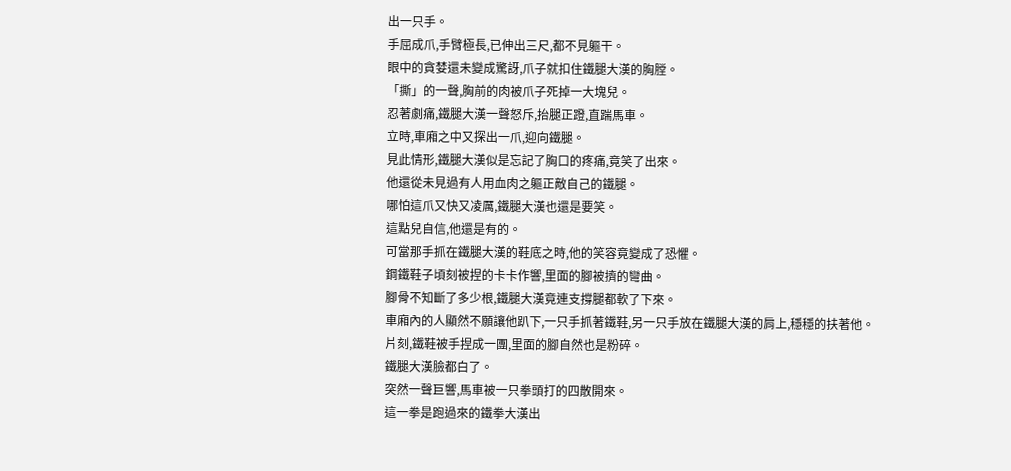出一只手。
手屈成爪,手臂極長,已伸出三尺,都不見軀干。
眼中的貪婪還未變成驚訝,爪子就扣住鐵腿大漢的胸膛。
「撕」的一聲,胸前的肉被爪子死掉一大塊兒。
忍著劇痛,鐵腿大漢一聲怒斥,抬腿正蹬,直踹馬車。
立時,車廂之中又探出一爪,迎向鐵腿。
見此情形,鐵腿大漢似是忘記了胸口的疼痛,竟笑了出來。
他還從未見過有人用血肉之軀正敵自己的鐵腿。
哪怕這爪又快又凌厲,鐵腿大漢也還是要笑。
這點兒自信,他還是有的。
可當那手抓在鐵腿大漢的鞋底之時,他的笑容竟變成了恐懼。
鋼鐵鞋子頃刻被捏的卡卡作響,里面的腳被擠的彎曲。
腳骨不知斷了多少根,鐵腿大漢竟連支撐腿都軟了下來。
車廂內的人顯然不願讓他趴下,一只手抓著鐵鞋,另一只手放在鐵腿大漢的肩上,穩穩的扶著他。
片刻,鐵鞋被手捏成一團,里面的腳自然也是粉碎。
鐵腿大漢臉都白了。
突然一聲巨響,馬車被一只拳頭打的四散開來。
這一拳是跑過來的鐵拳大漢出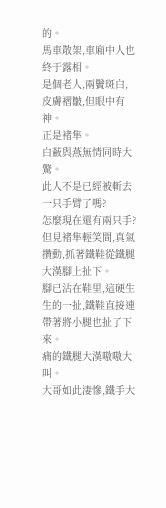的。
馬車散架,車廂中人也終于露相。
是個老人,兩鬢斑白,皮膚褶皺,但眼中有神。
正是褚隼。
白蘞與燕無情同時大驚。
此人不是已經被斬去一只手臂了嗎?
怎麼現在還有兩只手?
但見褚隼輕笑間,真氣攢動,抓著鐵鞋從鐵腿大漢腳上扯下。
腳已沾在鞋里,這硬生生的一扯,鐵鞋直接連帶著將小腿也扯了下來。
痛的鐵腿大漢嗷嗷大叫。
大哥如此淒慘,鐵手大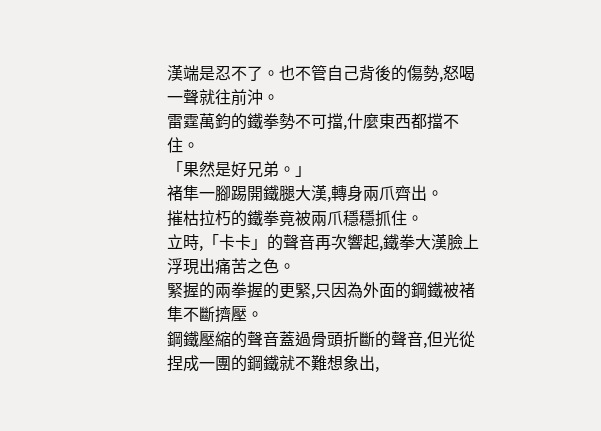漢端是忍不了。也不管自己背後的傷勢,怒喝一聲就往前沖。
雷霆萬鈞的鐵拳勢不可擋,什麼東西都擋不住。
「果然是好兄弟。」
褚隼一腳踢開鐵腿大漢,轉身兩爪齊出。
摧枯拉朽的鐵拳竟被兩爪穩穩抓住。
立時,「卡卡」的聲音再次響起,鐵拳大漢臉上浮現出痛苦之色。
緊握的兩拳握的更緊,只因為外面的鋼鐵被褚隼不斷擠壓。
鋼鐵壓縮的聲音蓋過骨頭折斷的聲音,但光從捏成一團的鋼鐵就不難想象出,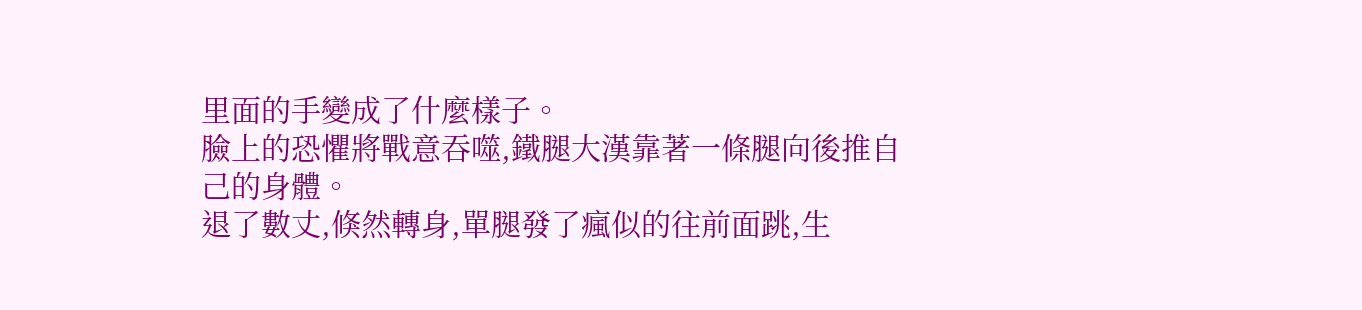里面的手變成了什麼樣子。
臉上的恐懼將戰意吞噬,鐵腿大漢靠著一條腿向後推自己的身體。
退了數丈,倏然轉身,單腿發了瘋似的往前面跳,生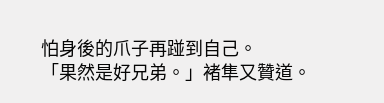怕身後的爪子再踫到自己。
「果然是好兄弟。」褚隼又贊道。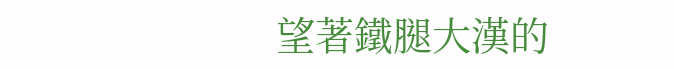望著鐵腿大漢的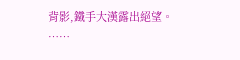背影,鐵手大漢露出絕望。
……